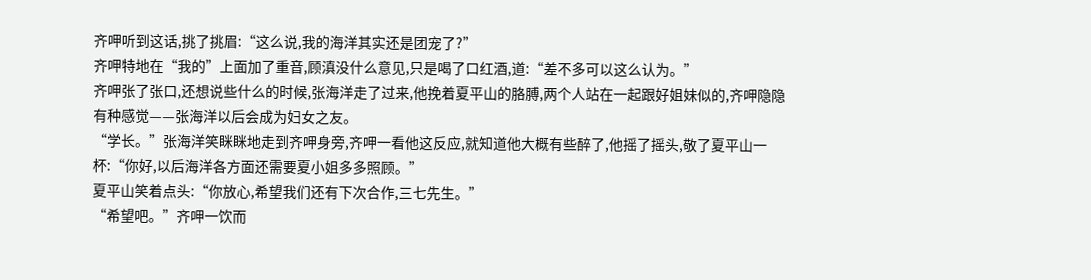齐呷听到这话,挑了挑眉:“这么说,我的海洋其实还是团宠了?”
齐呷特地在“我的”上面加了重音,顾滇没什么意见,只是喝了口红酒,道:“差不多可以这么认为。”
齐呷张了张口,还想说些什么的时候,张海洋走了过来,他挽着夏平山的胳膊,两个人站在一起跟好姐妹似的,齐呷隐隐有种感觉——张海洋以后会成为妇女之友。
“学长。”张海洋笑眯眯地走到齐呷身旁,齐呷一看他这反应,就知道他大概有些醉了,他摇了摇头,敬了夏平山一杯:“你好,以后海洋各方面还需要夏小姐多多照顾。”
夏平山笑着点头:“你放心,希望我们还有下次合作,三七先生。”
“希望吧。”齐呷一饮而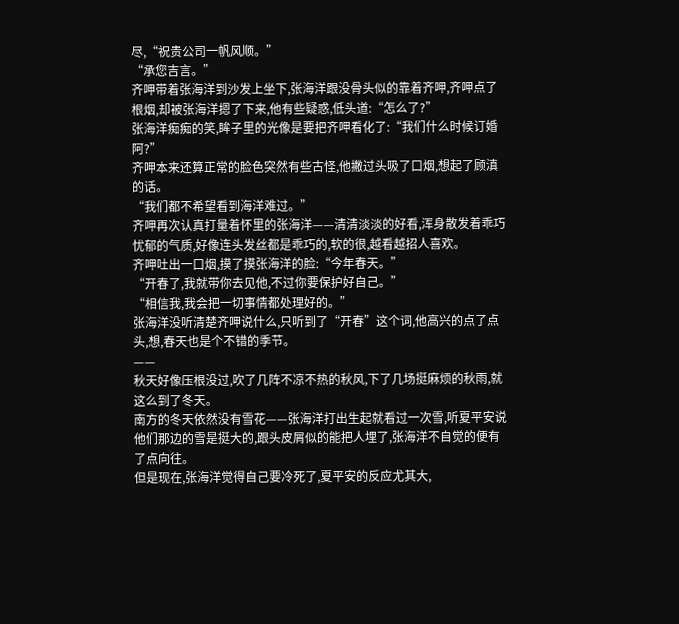尽,“祝贵公司一帆风顺。”
“承您吉言。”
齐呷带着张海洋到沙发上坐下,张海洋跟没骨头似的靠着齐呷,齐呷点了根烟,却被张海洋摁了下来,他有些疑惑,低头道:“怎么了?”
张海洋痴痴的笑,眸子里的光像是要把齐呷看化了:“我们什么时候订婚阿?”
齐呷本来还算正常的脸色突然有些古怪,他撇过头吸了口烟,想起了顾滇的话。
“我们都不希望看到海洋难过。”
齐呷再次认真打量着怀里的张海洋——清清淡淡的好看,浑身散发着乖巧忧郁的气质,好像连头发丝都是乖巧的,软的很,越看越招人喜欢。
齐呷吐出一口烟,摸了摸张海洋的脸:“今年春天。”
“开春了,我就带你去见他,不过你要保护好自己。”
“相信我,我会把一切事情都处理好的。”
张海洋没听清楚齐呷说什么,只听到了“开春”这个词,他高兴的点了点头,想,春天也是个不错的季节。
——
秋天好像压根没过,吹了几阵不凉不热的秋风,下了几场挺麻烦的秋雨,就这么到了冬天。
南方的冬天依然没有雪花——张海洋打出生起就看过一次雪,听夏平安说他们那边的雪是挺大的,跟头皮屑似的能把人埋了,张海洋不自觉的便有了点向往。
但是现在,张海洋觉得自己要冷死了,夏平安的反应尤其大,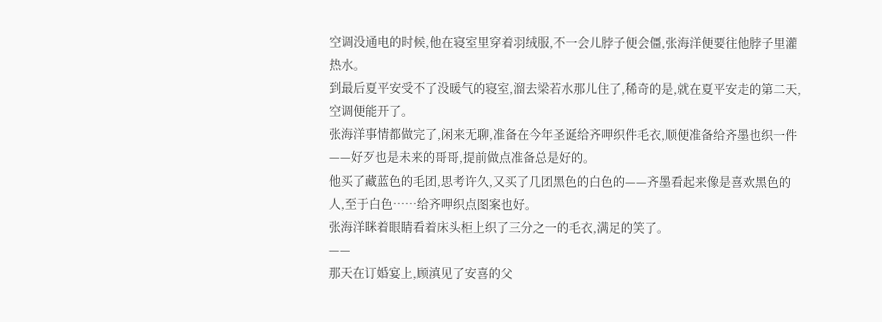空调没通电的时候,他在寝室里穿着羽绒服,不一会儿脖子便会僵,张海洋便要往他脖子里灌热水。
到最后夏平安受不了没暖气的寝室,溜去梁若水那儿住了,稀奇的是,就在夏平安走的第二天,空调便能开了。
张海洋事情都做完了,闲来无聊,准备在今年圣诞给齐呷织件毛衣,顺便准备给齐墨也织一件——好歹也是未来的哥哥,提前做点准备总是好的。
他买了藏蓝色的毛团,思考许久,又买了几团黑色的白色的——齐墨看起来像是喜欢黑色的人,至于白色……给齐呷织点图案也好。
张海洋眯着眼睛看着床头柜上织了三分之一的毛衣,满足的笑了。
——
那天在订婚宴上,顾滇见了安喜的父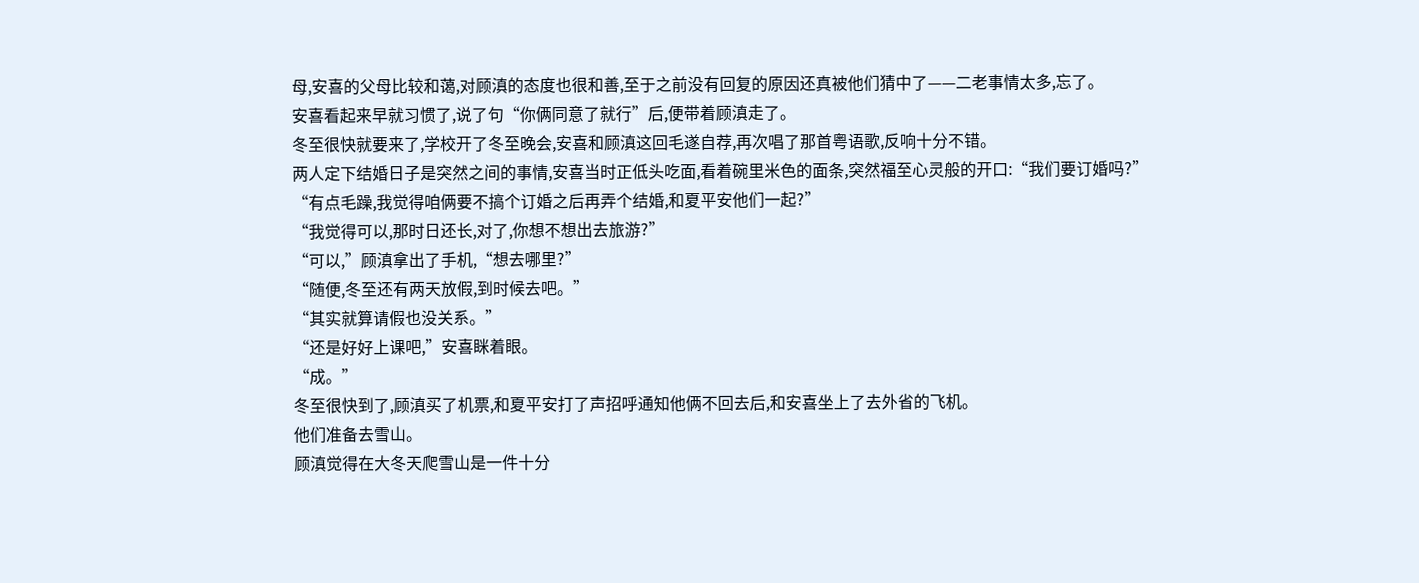母,安喜的父母比较和蔼,对顾滇的态度也很和善,至于之前没有回复的原因还真被他们猜中了——二老事情太多,忘了。
安喜看起来早就习惯了,说了句“你俩同意了就行”后,便带着顾滇走了。
冬至很快就要来了,学校开了冬至晚会,安喜和顾滇这回毛遂自荐,再次唱了那首粤语歌,反响十分不错。
两人定下结婚日子是突然之间的事情,安喜当时正低头吃面,看着碗里米色的面条,突然福至心灵般的开口:“我们要订婚吗?”
“有点毛躁,我觉得咱俩要不搞个订婚之后再弄个结婚,和夏平安他们一起?”
“我觉得可以,那时日还长,对了,你想不想出去旅游?”
“可以,”顾滇拿出了手机,“想去哪里?”
“随便,冬至还有两天放假,到时候去吧。”
“其实就算请假也没关系。”
“还是好好上课吧,”安喜眯着眼。
“成。”
冬至很快到了,顾滇买了机票,和夏平安打了声招呼通知他俩不回去后,和安喜坐上了去外省的飞机。
他们准备去雪山。
顾滇觉得在大冬天爬雪山是一件十分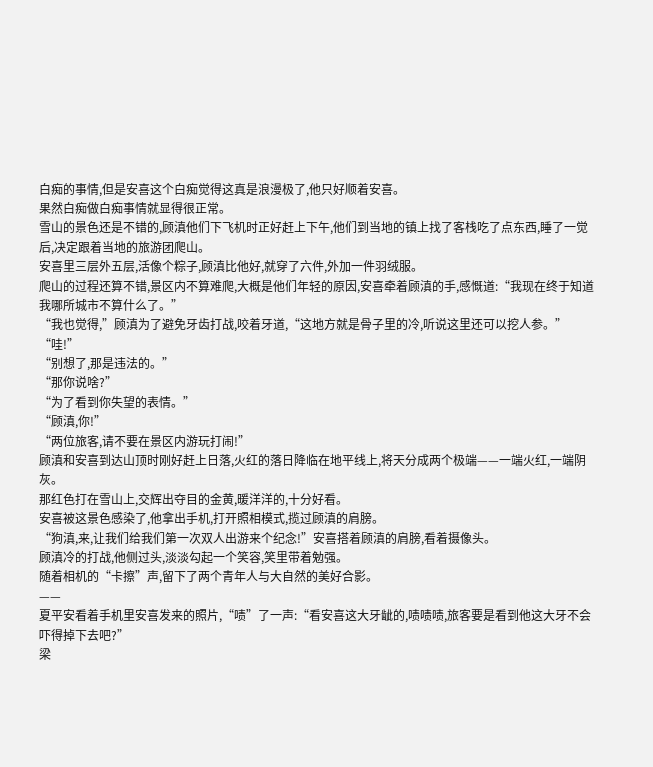白痴的事情,但是安喜这个白痴觉得这真是浪漫极了,他只好顺着安喜。
果然白痴做白痴事情就显得很正常。
雪山的景色还是不错的,顾滇他们下飞机时正好赶上下午,他们到当地的镇上找了客栈吃了点东西,睡了一觉后,决定跟着当地的旅游团爬山。
安喜里三层外五层,活像个粽子,顾滇比他好,就穿了六件,外加一件羽绒服。
爬山的过程还算不错,景区内不算难爬,大概是他们年轻的原因,安喜牵着顾滇的手,感慨道:“我现在终于知道我哪所城市不算什么了。”
“我也觉得,”顾滇为了避免牙齿打战,咬着牙道,“这地方就是骨子里的冷,听说这里还可以挖人参。”
“哇!”
“别想了,那是违法的。”
“那你说啥?”
“为了看到你失望的表情。”
“顾滇,你!”
“两位旅客,请不要在景区内游玩打闹!”
顾滇和安喜到达山顶时刚好赶上日落,火红的落日降临在地平线上,将天分成两个极端——一端火红,一端阴灰。
那红色打在雪山上,交辉出夺目的金黄,暖洋洋的,十分好看。
安喜被这景色感染了,他拿出手机,打开照相模式,揽过顾滇的肩膀。
“狗滇,来,让我们给我们第一次双人出游来个纪念!”安喜搭着顾滇的肩膀,看着摄像头。
顾滇冷的打战,他侧过头,淡淡勾起一个笑容,笑里带着勉强。
随着相机的“卡擦”声,留下了两个青年人与大自然的美好合影。
——
夏平安看着手机里安喜发来的照片,“啧”了一声:“看安喜这大牙龇的,啧啧啧,旅客要是看到他这大牙不会吓得掉下去吧?”
梁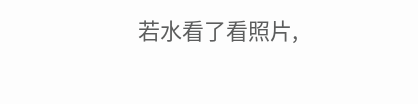若水看了看照片,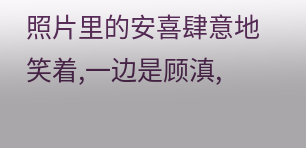照片里的安喜肆意地笑着,一边是顾滇,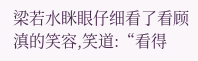梁若水眯眼仔细看了看顾滇的笑容,笑道:“看得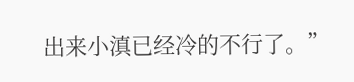出来小滇已经冷的不行了。”